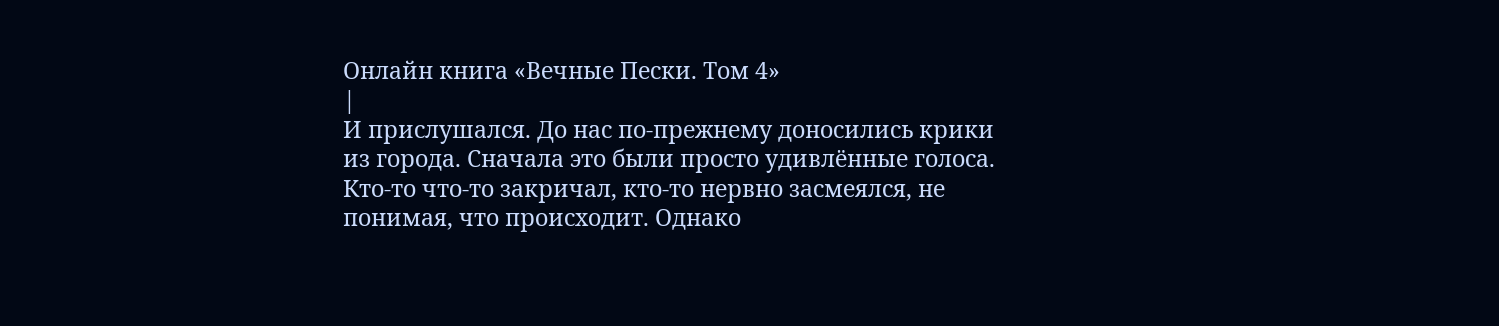Онлайн книга «Вечные Пески. Том 4»
|
И прислушался. До нас по-прежнему доносились крики из города. Сначала это были просто удивлённые голоса. Кто-то что-то закричал, кто-то нервно засмеялся, не понимая, что происходит. Однако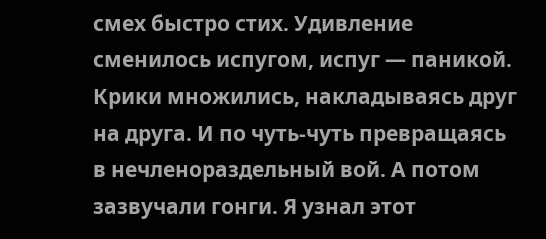смех быстро стих. Удивление сменилось испугом, испуг — паникой. Крики множились, накладываясь друг на друга. И по чуть-чуть превращаясь в нечленораздельный вой. А потом зазвучали гонги. Я узнал этот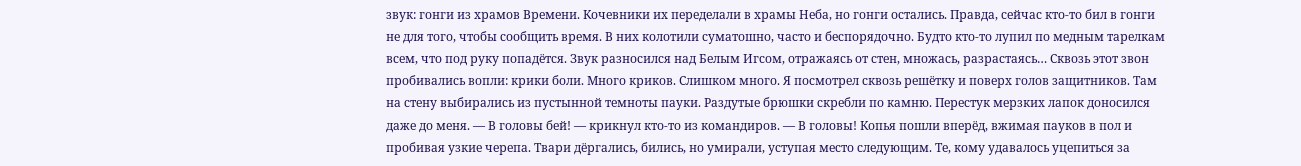звук: гонги из храмов Времени. Кочевники их переделали в храмы Неба, но гонги остались. Правда, сейчас кто-то бил в гонги не для того, чтобы сообщить время. В них колотили суматошно, часто и беспорядочно. Будто кто-то лупил по медным тарелкам всем, что под руку попадётся. Звук разносился над Белым Игсом, отражаясь от стен, множась, разрастаясь… Сквозь этот звон пробивались вопли: крики боли. Много криков. Слишком много. Я посмотрел сквозь решётку и поверх голов защитников. Там на стену выбирались из пустынной темноты пауки. Раздутые брюшки скребли по камню. Перестук мерзких лапок доносился даже до меня. — В головы бей! — крикнул кто-то из командиров. — В головы! Копья пошли вперёд, вжимая пауков в пол и пробивая узкие черепа. Твари дёргались, бились, но умирали, уступая место следующим. Те, кому удавалось уцепиться за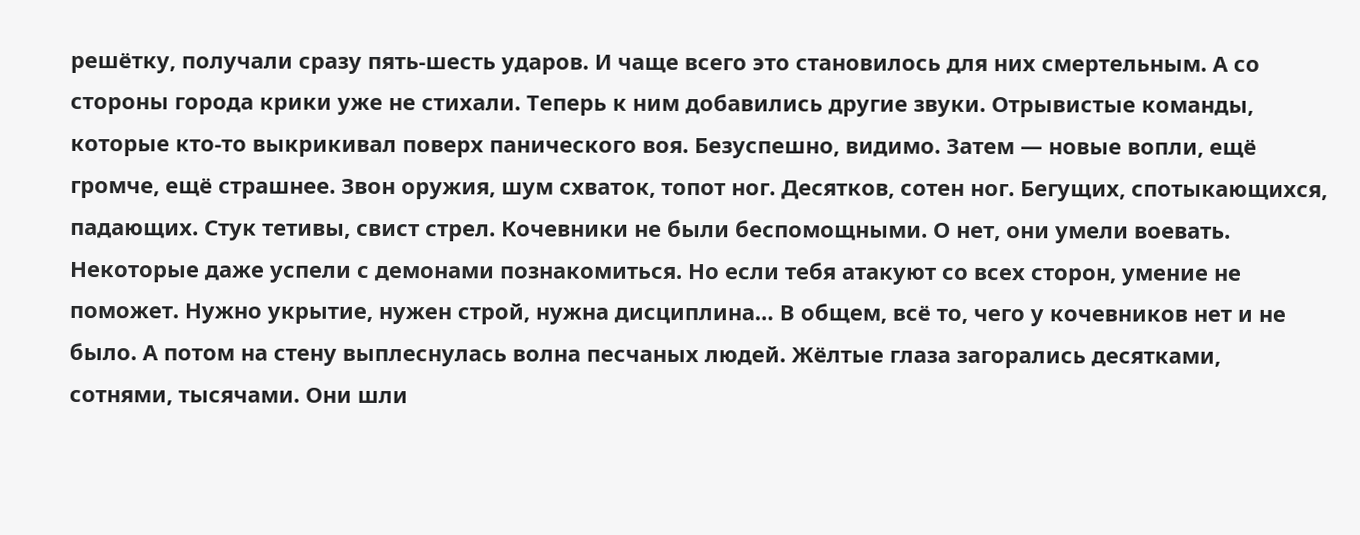решётку, получали сразу пять-шесть ударов. И чаще всего это становилось для них смертельным. А со стороны города крики уже не стихали. Теперь к ним добавились другие звуки. Отрывистые команды, которые кто-то выкрикивал поверх панического воя. Безуспешно, видимо. Затем — новые вопли, ещё громче, ещё страшнее. Звон оружия, шум схваток, топот ног. Десятков, сотен ног. Бегущих, спотыкающихся, падающих. Стук тетивы, свист стрел. Кочевники не были беспомощными. О нет, они умели воевать. Некоторые даже успели с демонами познакомиться. Но если тебя атакуют со всех сторон, умение не поможет. Нужно укрытие, нужен строй, нужна дисциплина… В общем, всё то, чего у кочевников нет и не было. А потом на стену выплеснулась волна песчаных людей. Жёлтые глаза загорались десятками, сотнями, тысячами. Они шли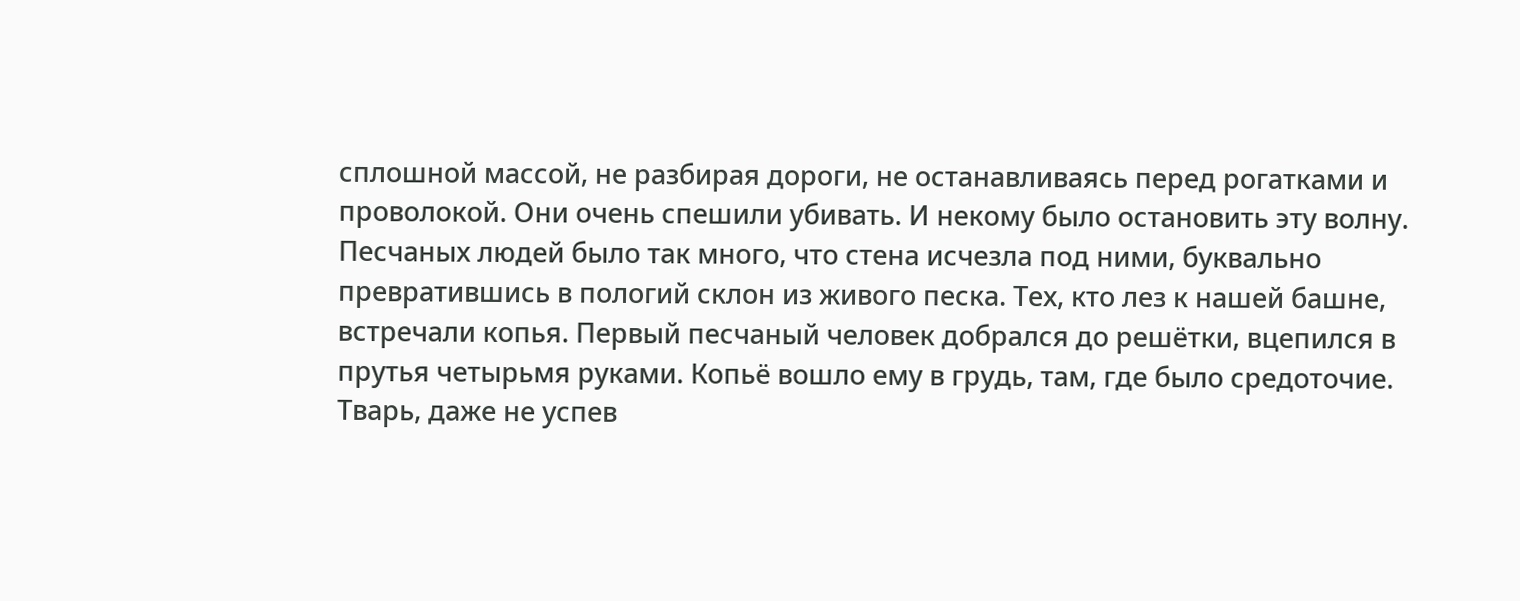сплошной массой, не разбирая дороги, не останавливаясь перед рогатками и проволокой. Они очень спешили убивать. И некому было остановить эту волну. Песчаных людей было так много, что стена исчезла под ними, буквально превратившись в пологий склон из живого песка. Тех, кто лез к нашей башне, встречали копья. Первый песчаный человек добрался до решётки, вцепился в прутья четырьмя руками. Копьё вошло ему в грудь, там, где было средоточие. Тварь, даже не успев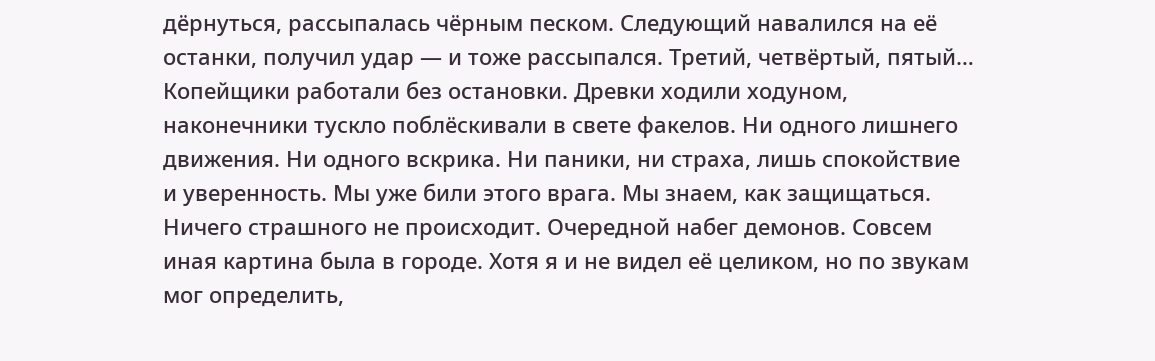дёрнуться, рассыпалась чёрным песком. Следующий навалился на её останки, получил удар — и тоже рассыпался. Третий, четвёртый, пятый… Копейщики работали без остановки. Древки ходили ходуном, наконечники тускло поблёскивали в свете факелов. Ни одного лишнего движения. Ни одного вскрика. Ни паники, ни страха, лишь спокойствие и уверенность. Мы уже били этого врага. Мы знаем, как защищаться. Ничего страшного не происходит. Очередной набег демонов. Совсем иная картина была в городе. Хотя я и не видел её целиком, но по звукам мог определить,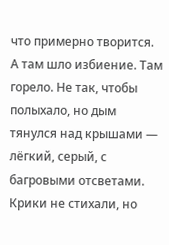что примерно творится. А там шло избиение. Там горело. Не так, чтобы полыхало, но дым тянулся над крышами — лёгкий, серый, с багровыми отсветами. Крики не стихали, но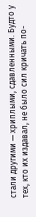стали другими — хриплыми, сдавленными. Будто у тех, кто их издавал, не было сил кричать по-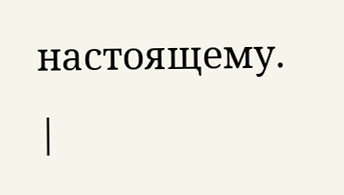настоящему. |